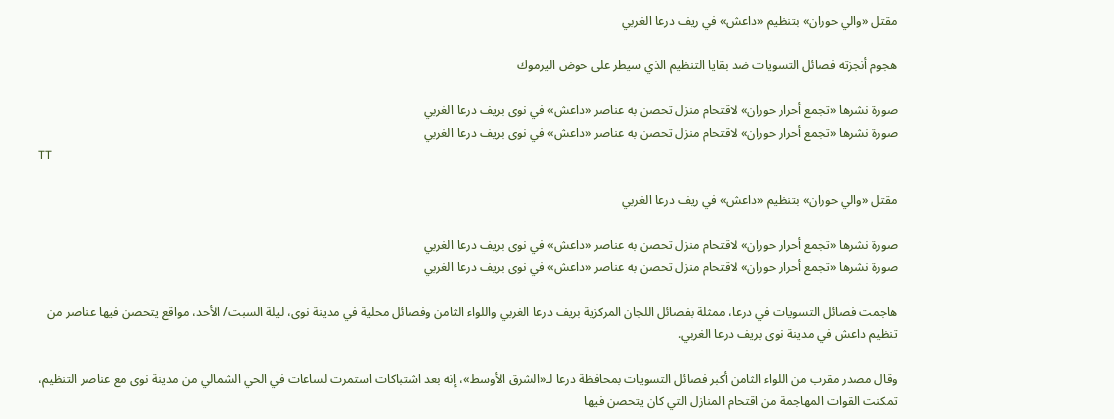مقتل «والي حوران» بتنظيم «داعش» في ريف درعا الغربي

هجوم أنجزته فصائل التسويات ضد بقايا التنظيم الذي سيطر على حوض اليرموك

صورة نشرها «تجمع أحرار حوران» لاقتحام منزل تحصن به عناصر «داعش» في نوى بريف درعا الغربي
صورة نشرها «تجمع أحرار حوران» لاقتحام منزل تحصن به عناصر «داعش» في نوى بريف درعا الغربي
TT

مقتل «والي حوران» بتنظيم «داعش» في ريف درعا الغربي

صورة نشرها «تجمع أحرار حوران» لاقتحام منزل تحصن به عناصر «داعش» في نوى بريف درعا الغربي
صورة نشرها «تجمع أحرار حوران» لاقتحام منزل تحصن به عناصر «داعش» في نوى بريف درعا الغربي

هاجمت فصائل التسويات في درعا، ممثلة بفصائل اللجان المركزية بريف درعا الغربي واللواء الثامن وفصائل محلية في مدينة نوى، ليلة السبت/ الأحد، مواقع يتحصن فيها عناصر من تنظيم داعش في مدينة نوى بريف درعا الغربي.

وقال مصدر مقرب من اللواء الثامن أكبر فصائل التسويات بمحافظة درعا لـ«الشرق الأوسط»، إنه بعد اشتباكات استمرت لساعات في الحي الشمالي من مدينة نوى مع عناصر التنظيم، تمكنت القوات المهاجمة من اقتحام المنازل التي كان يتحصن فيها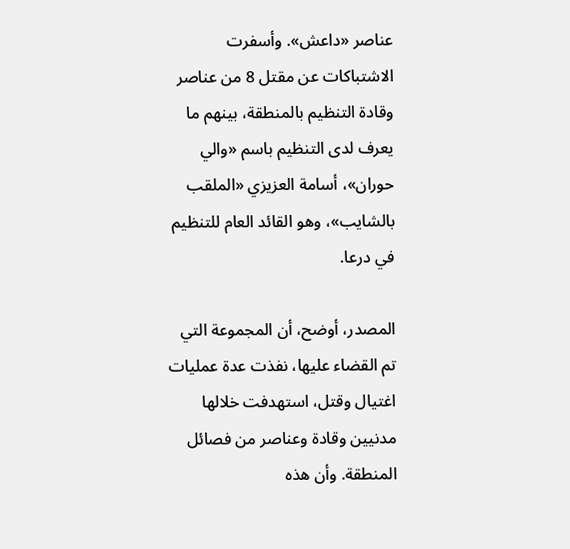عناصر «داعش». وأسفرت الاشتباكات عن مقتل 8 من عناصر وقادة التنظيم بالمنطقة، بينهم ما يعرف لدى التنظيم باسم «والي حوران»، أسامة العزيزي «الملقب بالشايب»، وهو القائد العام للتنظيم في درعا.

المصدر، أوضح، أن المجموعة التي تم القضاء عليها، نفذت عدة عمليات اغتيال وقتل، استهدفت خلالها مدنيين وقادة وعناصر من فصائل المنطقة. وأن هذه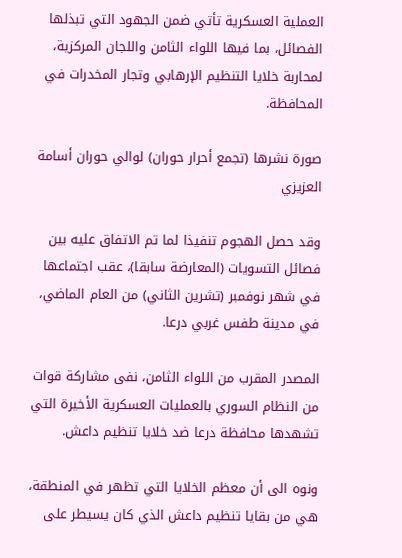العملية العسكرية تأتي ضمن الجهود التي تبذلها الفصائل، بما فيها اللواء الثامن واللجان المركزية، لمحاربة خلايا التنظيم الإرهابي وتجار المخدرات في المحافظة.

صورة نشرها (تجمع أحرار حوران) لوالي حوران أسامة العزيزي

وقد حصل الهجوم تنفيذا لما تم الاتفاق عليه بين فصائل التسويات (المعارضة سابقا)، عقب اجتماعها في شهر نوفمبر (تشرين الثاني) من العام الماضي، في مدينة طفس غربي درعا.

المصدر المقرب من اللواء الثامن، نفى مشاركة قوات من النظام السوري بالعمليات العسكرية الأخيرة التي تشهدها محافظة درعا ضد خلايا تنظيم داعش.

ونوه الى أن معظم الخلايا التي تظهر في المنطقة، هي من بقايا تنظيم داعش الذي كان يسيطر على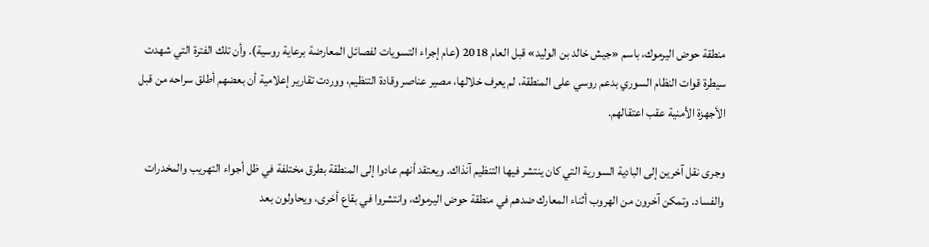منطقة حوض اليرموك، باسم «جيش خالد بن الوليد» قبل العام 2018 (عام إجراء التسويات لفصائل المعارضة برعاية روسية). وأن تلك الفترة التي شهدت سيطرة قوات النظام السوري بدعم روسي على المنطقة، لم يعرف خلالها، مصير عناصر وقادة التنظيم، ووردت تقارير إعلامية أن بعضهم أطلق سراحه من قبل الأجهزة الأمنية عقب اعتقالهم.

وجرى نقل آخرين إلى البادية السورية التي كان ينتشر فيها التنظيم آنذاك. ويعتقد أنهم عادوا إلى المنطقة بطرق مختلفة في ظل أجواء التهريب والمخدرات والفساد. وتمكن آخرون من الهروب أثناء المعارك ضدهم في منطقة حوض اليرموك، وانتشروا في بقاع أخرى، ويحاولون بعد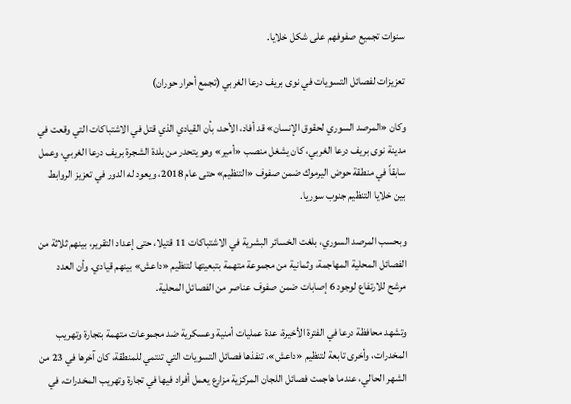سنوات تجميع صفوفهم على شكل خلايا.

تعزيزات لفصائل التسويات في نوى بريف درعا الغربي (تجمع أحرار حوران)

وكان «المرصد السوري لحقوق الإنسان» قد أفاد، الأحد، بأن القيادي الذي قتل في الاشتباكات التي وقعت في مدينة نوى بريف درعا الغربي، كان يشغل منصب «أمير» وهو يتحدر من بلدة الشجرة بريف درعا الغربي، وعمل سابقاً في منطقة حوض اليرموك ضمن صفوف «التنظيم» حتى عام 2018، ويعود له الدور في تعزيز الروابط بين خلايا التنظيم جنوب سوريا.

وبحسب المرصد السوري، بلغت الخسائر البشرية في الاشتباكات 11 قتيلا، حتى إعداد التقرير، بينهم ثلاثة من الفصائل المحلية المهاجمة، وثمانية من مجموعة متهمة بتبعيتها لتنظيم «داعش» بينهم قيادي. وأن العدد مرشح للارتفاع لوجود 6 إصابات ضمن صفوف عناصر من الفصائل المحلية.

وتشهد محافظة درعا في الفترة الأخيرة، عدة عمليات أمنية وعسكرية ضد مجموعات متهمة بتجارة وتهريب المخدرات، وأخرى تابعة لتنظيم «داعش»، تنفذها فصائل التسويات التي تنتمي للمنطقة، كان آخرها في 23 من الشهر الحالي، عندما هاجمت فصائل اللجان المركزية مزارع يعمل أفراد فيها في تجارة وتهريب المخدرات، في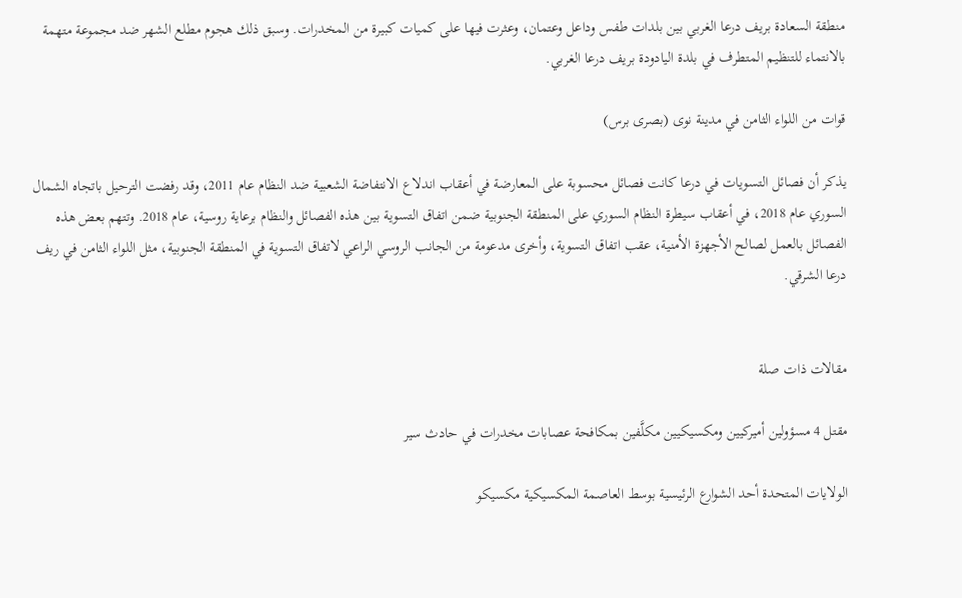منطقة السعادة بريف درعا الغربي بين بلدات طفس وداعل وعتمان، وعثرت فيها على كميات كبيرة من المخدرات. وسبق ذلك هجوم مطلع الشهر ضد مجموعة متهمة بالانتماء للتنظيم المتطرف في بلدة اليادودة بريف درعا الغربي.

قوات من اللواء الثامن في مدينة نوى (بصرى برس)

يذكر أن فصائل التسويات في درعا كانت فصائل محسوبة على المعارضة في أعقاب اندلاع الانتفاضة الشعبية ضد النظام عام 2011، وقد رفضت الترحيل باتجاه الشمال السوري عام 2018، في أعقاب سيطرة النظام السوري على المنطقة الجنوبية ضمن اتفاق التسوية بين هذه الفصائل والنظام برعاية روسية، عام 2018. وتتهم بعض هذه الفصائل بالعمل لصالح الأجهزة الأمنية، عقب اتفاق التسوية، وأخرى مدعومة من الجانب الروسي الراعي لاتفاق التسوية في المنطقة الجنوبية، مثل اللواء الثامن في ريف درعا الشرقي.


مقالات ذات صلة

مقتل 4 مسؤولين أميركيين ومكسيكيين مكلَّفين بمكافحة عصابات مخدرات في حادث سير

الولايات المتحدة أحد الشوارع الرئيسية بوسط العاصمة المكسيكية مكسيكو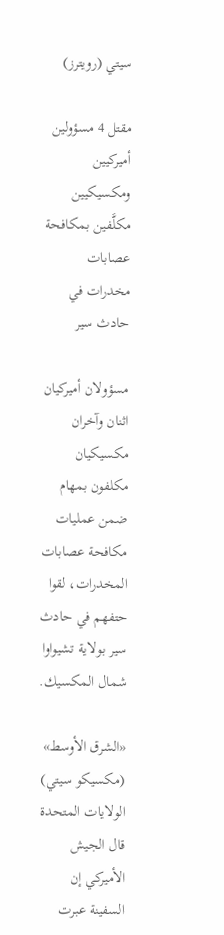سيتي (رويترز)

مقتل 4 مسؤولين أميركيين ومكسيكيين مكلَّفين بمكافحة عصابات مخدرات في حادث سير

مسؤولان أميركيان اثنان وآخران مكسيكيان مكلفون بمهام ضمن عمليات مكافحة عصابات المخدرات، لقوا حتفهم في حادث سير بولاية تشيواوا شمال المكسيك.

«الشرق الأوسط» (مكسيكو سيتي)
الولايات المتحدة قال الجيش الأميركي إن السفينة عبرت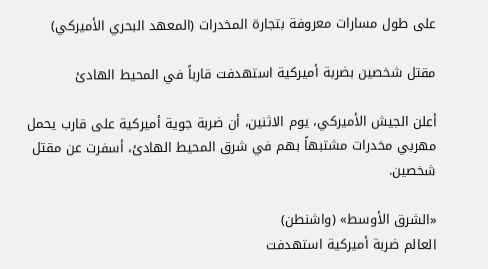على طول مسارات معروفة بتجارة المخدرات (المعهد البحري الأميركي)

مقتل شخصين بضربة أميركية استهدفت قارباً في المحيط الهادئ

أعلن الجيش الأميركي، يوم الاثنين، أن ضربة جوية أميركية على قارب يحمل مهربي مخدرات مشتبهاً بهم في شرق المحيط الهادئ، أسفرت عن مقتل شخصين.

«الشرق الأوسط» (واشنطن)
العالم ضربة أميركية استهدفت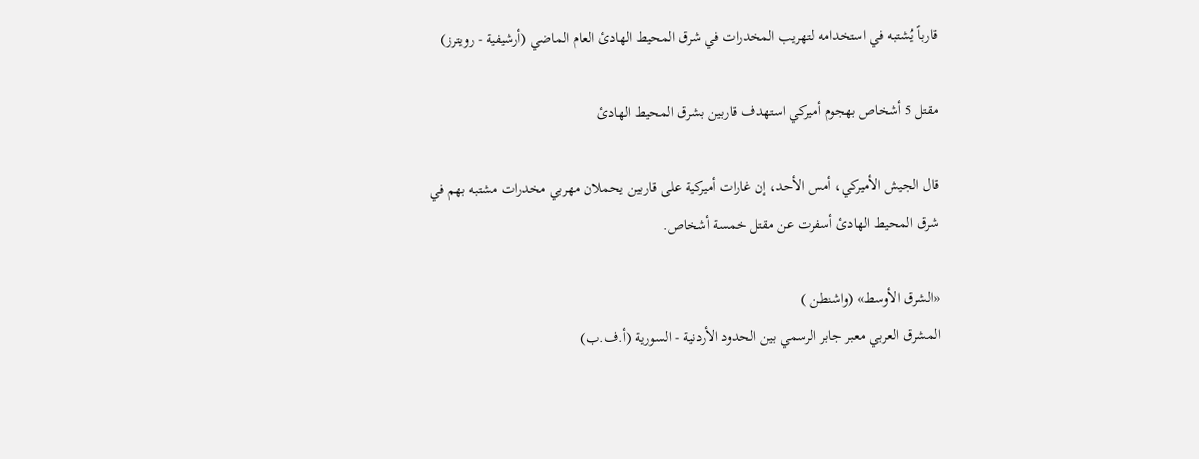قارباً يُشتبه في استخدامه لتهريب المخدرات في شرق المحيط الهادئ العام الماضي (أرشيفية - رويترز)

مقتل 5 أشخاص بهجوم أميركي استهدف قاربين بشرق المحيط الهادئ

قال الجيش الأميركي، أمس الأحد، إن غارات أميركية على قاربين يحملان مهربي مخدرات مشتبه بهم في شرق المحيط الهادئ أسفرت عن مقتل خمسة أشخاص.

«الشرق الأوسط» (واشنطن )
المشرق العربي معبر جابر الرسمي بين الحدود الأردنية - السورية (أ.ف.ب)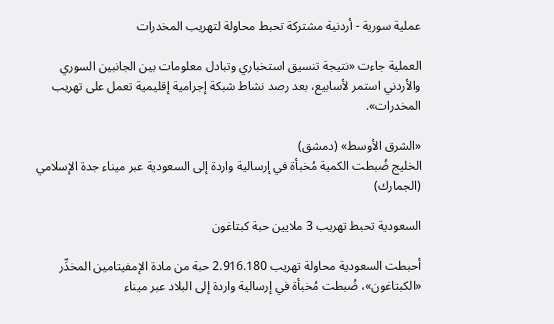عملية سورية - أردنية مشتركة تحبط محاولة لتهريب المخدرات

العملية جاءت «نتيجة تنسيق استخباري وتبادل معلومات بين الجانبين السوري والأردني استمر لأسابيع، بعد رصد نشاط شبكة إجرامية إقليمية تعمل على تهريب المخدرات».

«الشرق الأوسط» (دمشق)
الخليج ضُبطت الكمية مُخبأة في إرسالية واردة إلى السعودية عبر ميناء جدة الإسلامي (الجمارك)

السعودية تحبط تهريب 3 ملايين حبة كبتاغون

أحبطت السعودية محاولة تهريب 2.916.180 حبة من مادة الإمفيتامين المخدِّر «الكبتاغون»، ضُبطت مُخبأة في إرسالية واردة إلى البلاد عبر ميناء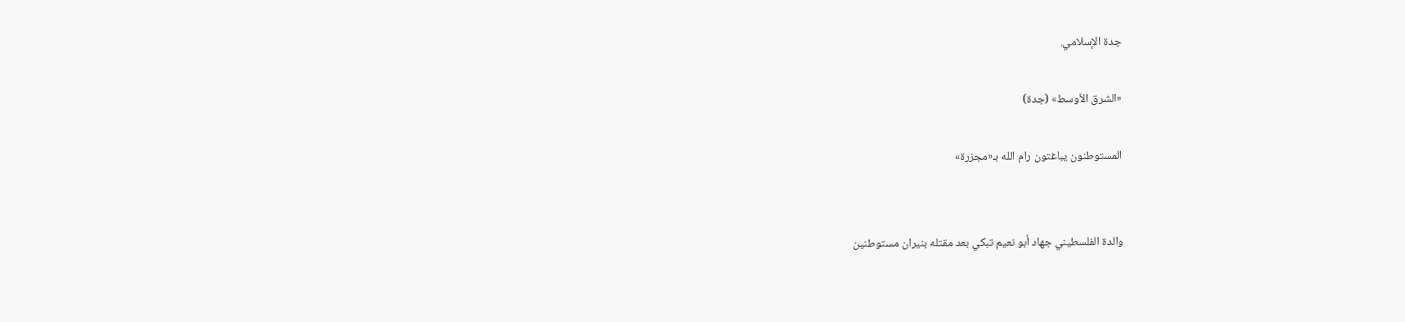جدة الإسلامي.

«الشرق الأوسط» (جدة)

المستوطنون يباغتون رام الله بـ«مجزرة»


والدة الفلسطيني جهاد أبو نعيم تبكي بعد مقتله بنيران مستوطنين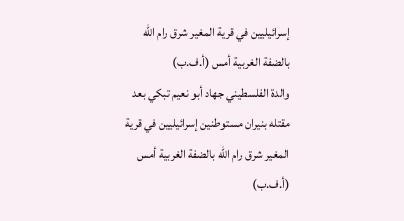إسرائيليين في قرية المغير شرق رام الله بالضفة الغربية أمس (أ.ف.ب)
والدة الفلسطيني جهاد أبو نعيم تبكي بعد مقتله بنيران مستوطنين إسرائيليين في قرية المغير شرق رام الله بالضفة الغربية أمس (أ.ف.ب)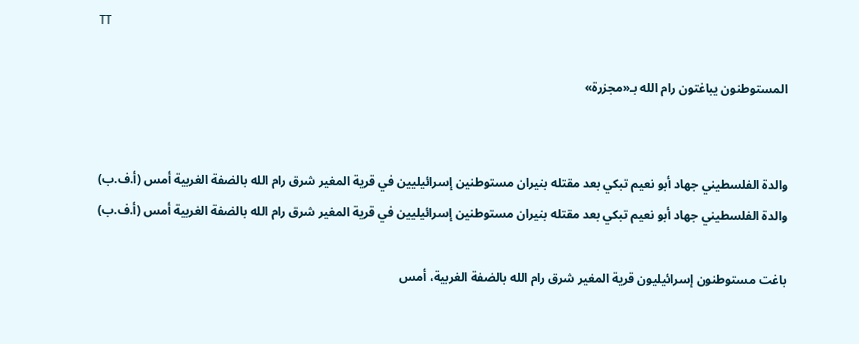TT

المستوطنون يباغتون رام الله بـ«مجزرة»


والدة الفلسطيني جهاد أبو نعيم تبكي بعد مقتله بنيران مستوطنين إسرائيليين في قرية المغير شرق رام الله بالضفة الغربية أمس (أ.ف.ب)
والدة الفلسطيني جهاد أبو نعيم تبكي بعد مقتله بنيران مستوطنين إسرائيليين في قرية المغير شرق رام الله بالضفة الغربية أمس (أ.ف.ب)

باغت مستوطنون إسرائيليون قرية المغير شرق رام الله بالضفة الغربية، أمس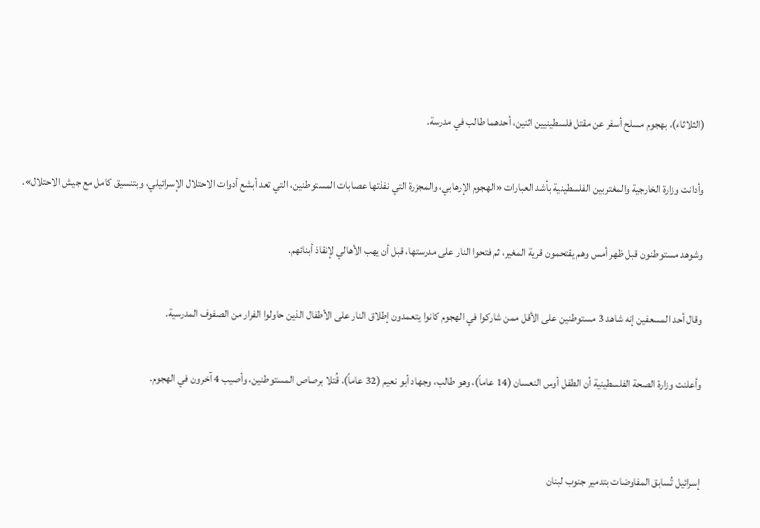(الثلاثاء)، بهجوم مسلح أسفر عن مقتل فلسطينيين اثنين، أحدهما طالب في مدرسة.

وأدانت وزارة الخارجية والمغتربين الفلسطينية بأشد العبارات «الهجوم الإرهابي، والمجزرة التي نفذتها عصابات المستوطنين، التي تعد أبشع أدوات الاحتلال الإسرائيلي، وبتنسيق كامل مع جيش الاحتلال».

وشوهد مستوطنون قبل ظهر أمس وهم يقتحمون قرية المغير، ثم فتحوا النار على مدرستها، قبل أن يهب الأهالي لإنقاذ أبنائهم.

وقال أحد المسعفين إنه شاهد 3 مستوطنين على الأقل ممن شاركوا في الهجوم كانوا يتعمدون إطلاق النار على الأطفال الذين حاولوا الفرار من الصفوف المدرسية.

وأعلنت وزارة الصحة الفلسطينية أن الطفل أوس النعسان (14 عاماً)، وهو طالب، وجهاد أبو نعيم (32 عاماً)، قُتلا برصاص المستوطنين، وأصيب 4 آخرون في الهجوم.


إسرائيل تُسابق المفاوضات بتدمير جنوب لبنان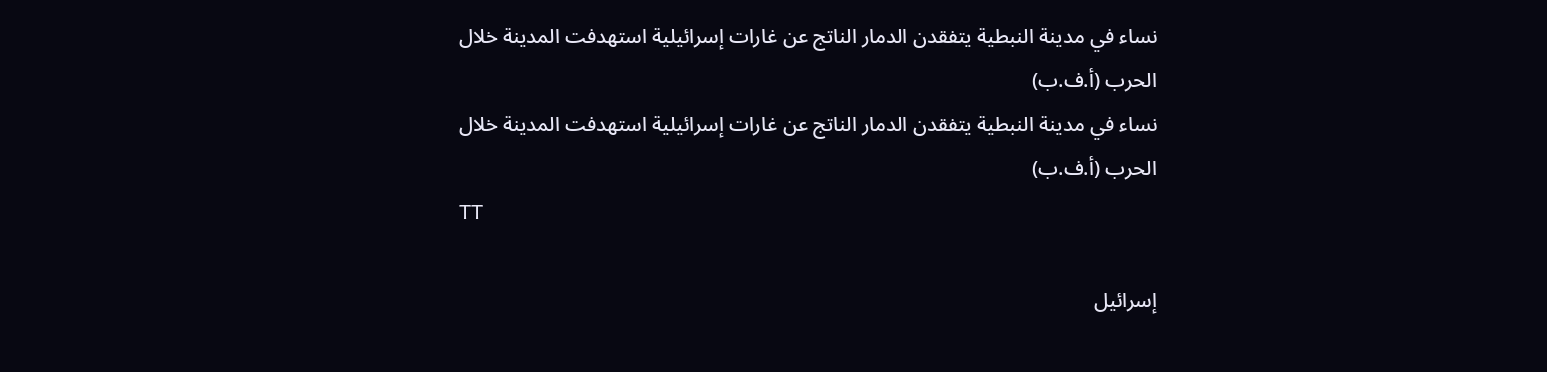نساء في مدينة النبطية يتفقدن الدمار الناتج عن غارات إسرائيلية استهدفت المدينة خلال الحرب (أ.ف.ب)
نساء في مدينة النبطية يتفقدن الدمار الناتج عن غارات إسرائيلية استهدفت المدينة خلال الحرب (أ.ف.ب)
TT

إسرائيل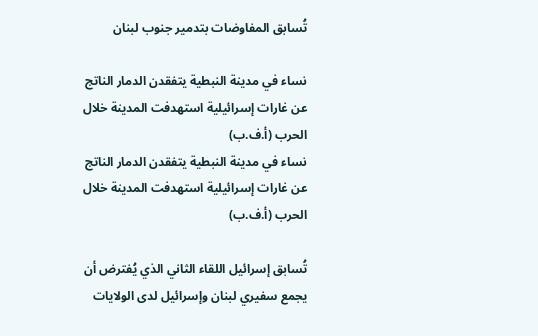تُسابق المفاوضات بتدمير جنوب لبنان

نساء في مدينة النبطية يتفقدن الدمار الناتج عن غارات إسرائيلية استهدفت المدينة خلال الحرب (أ.ف.ب)
نساء في مدينة النبطية يتفقدن الدمار الناتج عن غارات إسرائيلية استهدفت المدينة خلال الحرب (أ.ف.ب)

تُسابق إسرائيل اللقاء الثاني الذي يُفترض أن يجمع سفيري لبنان وإسرائيل لدى الولايات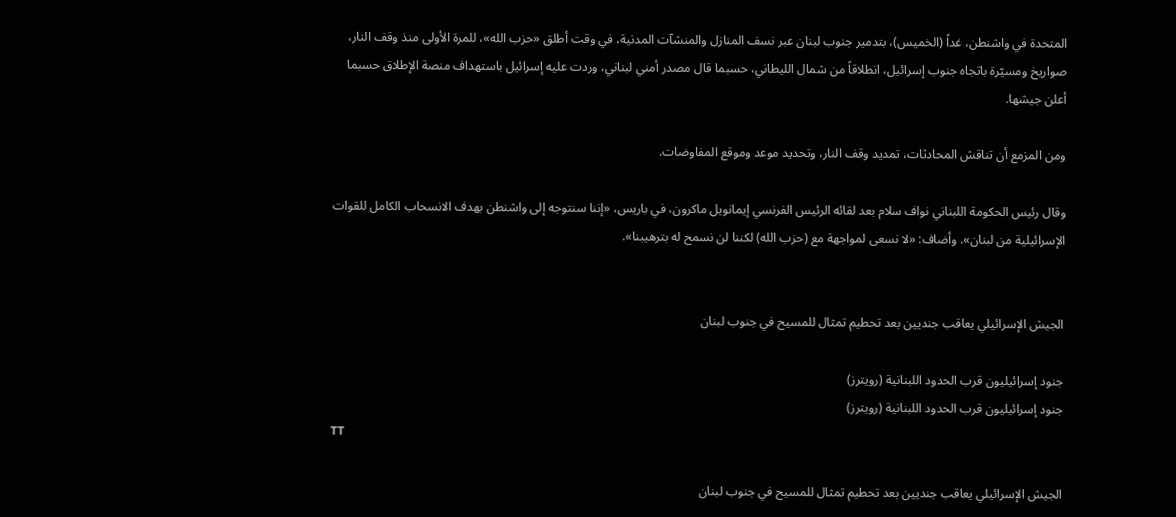المتحدة في واشنطن، غداً (الخميس)، بتدمير جنوب لبنان عبر نسف المنازل والمنشآت المدنية، في وقت أطلق «حزب الله»، للمرة الأولى منذ وقف النار، صواريخ ومسيّرة باتجاه جنوب إسرائيل، انطلاقاً من شمال الليطاني، حسبما قال مصدر أمني لبناني، وردت عليه إسرائيل باستهداف منصة الإطلاق حسبما أعلن جيشها.

ومن المزمع أن تناقش المحادثات، تمديد وقف النار، وتحديد موعد وموقع المفاوضات.

وقال رئيس الحكومة اللبناني نواف سلام بعد لقائه الرئيس الفرنسي إيمانويل ماكرون، في باريس، «إننا سنتوجه إلى واشنطن بهدف الانسحاب الكامل للقوات الإسرائيلية من لبنان». وأضاف: «لا نسعى لمواجهة مع (حزب الله) لكننا لن نسمح له بترهيبنا».


الجيش الإسرائيلي يعاقب جنديين بعد تحطيم تمثال للمسيح في جنوب لبنان

جنود إسرائيليون قرب الحدود اللبنانية (رويترز)
جنود إسرائيليون قرب الحدود اللبنانية (رويترز)
TT

الجيش الإسرائيلي يعاقب جنديين بعد تحطيم تمثال للمسيح في جنوب لبنان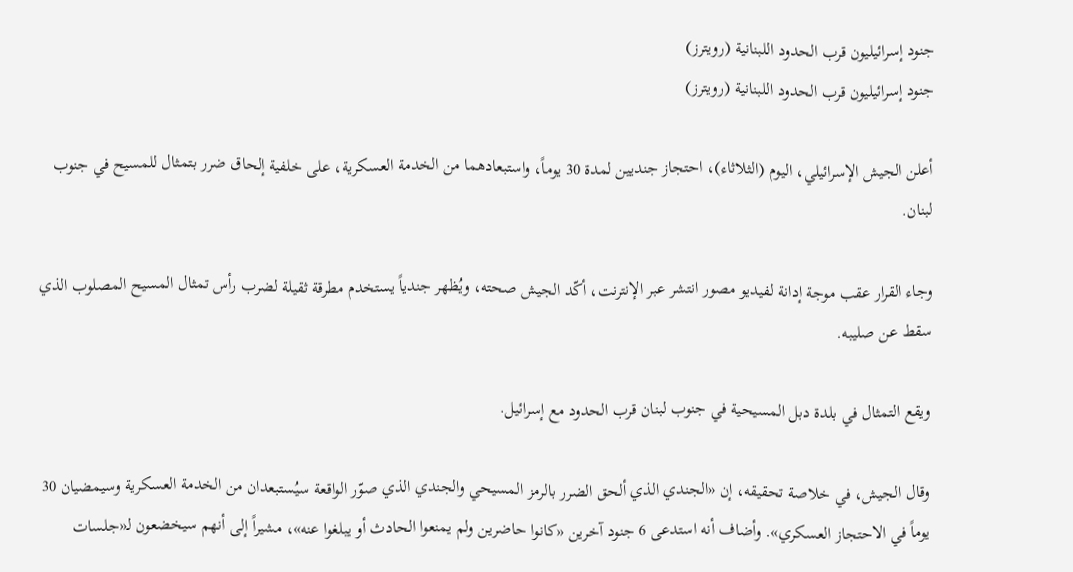جنود إسرائيليون قرب الحدود اللبنانية (رويترز)
جنود إسرائيليون قرب الحدود اللبنانية (رويترز)

أعلن الجيش الإسرائيلي، اليوم (الثلاثاء)، احتجاز جنديين لمدة 30 يوماً، واستبعادهما من الخدمة العسكرية، على خلفية إلحاق ضرر بتمثال للمسيح في جنوب لبنان.

وجاء القرار عقب موجة إدانة لفيديو مصور انتشر عبر الإنترنت، أكّد الجيش صحته، ويُظهر جندياً يستخدم مطرقة ثقيلة لضرب رأس تمثال المسيح المصلوب الذي سقط عن صليبه.

ويقع التمثال في بلدة دبل المسيحية في جنوب لبنان قرب الحدود مع إسرائيل.

وقال الجيش، في خلاصة تحقيقه، إن «الجندي الذي ألحق الضرر بالرمز المسيحي والجندي الذي صوّر الواقعة سيُستبعدان من الخدمة العسكرية وسيمضيان 30 يوماً في الاحتجاز العسكري». وأضاف أنه استدعى 6 جنود آخرين «كانوا حاضرين ولم يمنعوا الحادث أو يبلغوا عنه»، مشيراً إلى أنهم سيخضعون لـ«جلسات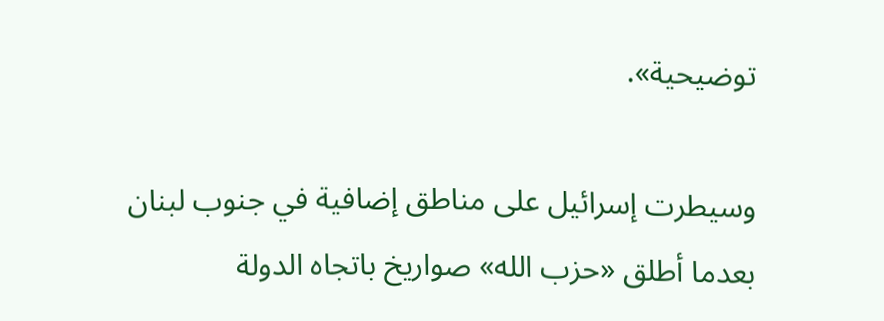توضيحية».

وسيطرت إسرائيل على مناطق إضافية في جنوب لبنان بعدما أطلق «حزب الله» صواريخ باتجاه الدولة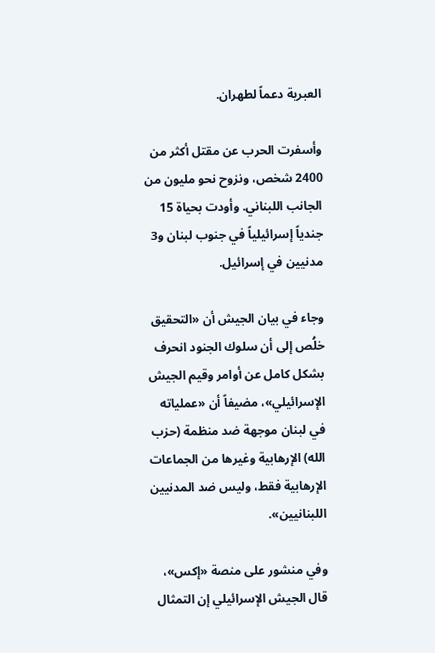العبرية دعماً لطهران.

وأسفرت الحرب عن مقتل أكثر من 2400 شخص، ونزوح نحو مليون من الجانب اللبناني. وأودت بحياة 15 جندياً إسرائيلياً في جنوب لبنان و3 مدنيين في إسرائيل.

وجاء في بيان الجيش أن «التحقيق خلُص إلى أن سلوك الجنود انحرف بشكل كامل عن أوامر وقيم الجيش الإسرائيلي»، مضيفاً أن «عملياته في لبنان موجهة ضد منظمة (حزب الله) الإرهابية وغيرها من الجماعات الإرهابية فقط، وليس ضد المدنيين اللبنانيين».

وفي منشور على منصة «إكس»، قال الجيش الإسرائيلي إن التمثال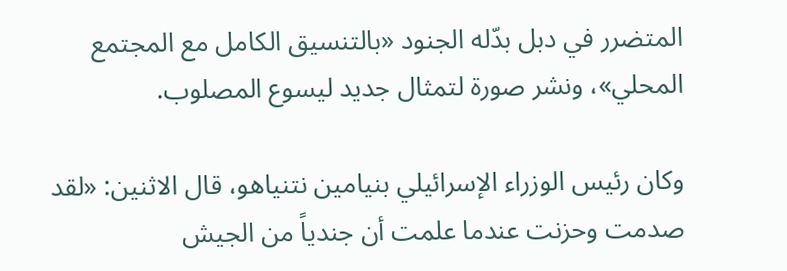المتضرر في دبل بدّله الجنود «بالتنسيق الكامل مع المجتمع المحلي»، ونشر صورة لتمثال جديد ليسوع المصلوب.

وكان رئيس الوزراء الإسرائيلي بنيامين نتنياهو، قال الاثنين: «لقد صدمت وحزنت عندما علمت أن جندياً من الجيش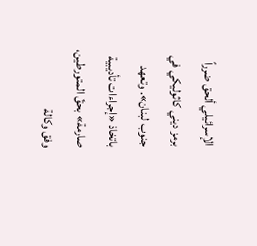الإسرائيلي ألحق ضرراً برمز ديني كاثوليكي في جنوب لبنان». وتعهد باتخاذ «إجراءات تأديبية صارمة» بحقّ المتورطين، وفق وكالة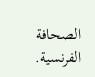الصحافة الفرنسية.